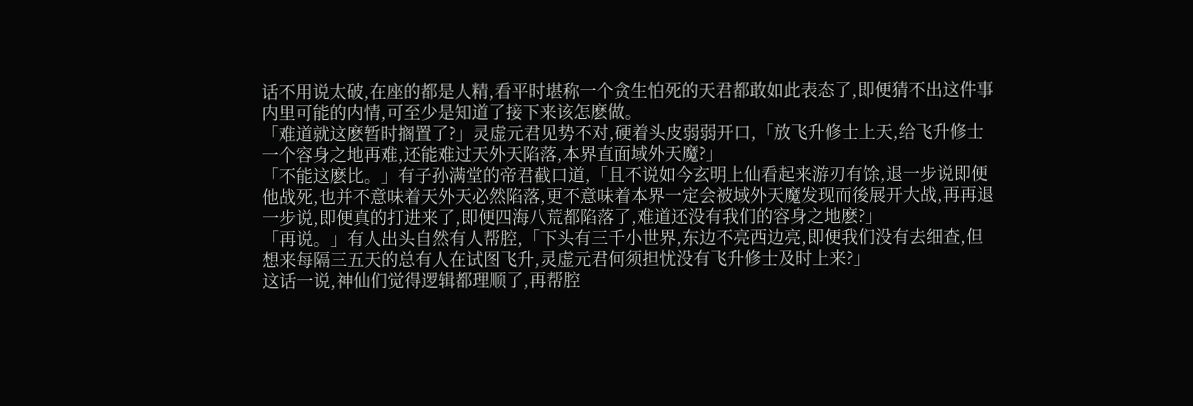话不用说太破,在座的都是人精,看平时堪称一个贪生怕死的天君都敢如此表态了,即便猜不出这件事内里可能的内情,可至少是知道了接下来该怎麽做。
「难道就这麽暂时搁置了?」灵虚元君见势不对,硬着头皮弱弱开口,「放飞升修士上天,给飞升修士一个容身之地再难,还能难过天外天陷落,本界直面域外天魔?」
「不能这麽比。」有子孙满堂的帝君截口道,「且不说如今玄明上仙看起来游刃有馀,退一步说即便他战死,也并不意味着天外天必然陷落,更不意味着本界一定会被域外天魔发现而後展开大战,再再退一步说,即便真的打进来了,即便四海八荒都陷落了,难道还没有我们的容身之地麽?」
「再说。」有人出头自然有人帮腔,「下头有三千小世界,东边不亮西边亮,即便我们没有去细查,但想来每隔三五天的总有人在试图飞升,灵虚元君何须担忧没有飞升修士及时上来?」
这话一说,神仙们觉得逻辑都理顺了,再帮腔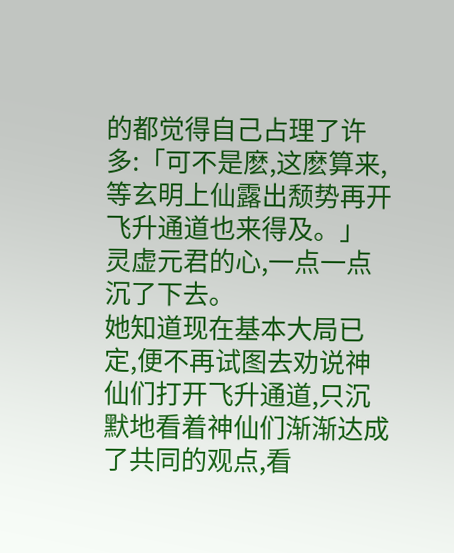的都觉得自己占理了许多:「可不是麽,这麽算来,等玄明上仙露出颓势再开飞升通道也来得及。」
灵虚元君的心,一点一点沉了下去。
她知道现在基本大局已定,便不再试图去劝说神仙们打开飞升通道,只沉默地看着神仙们渐渐达成了共同的观点,看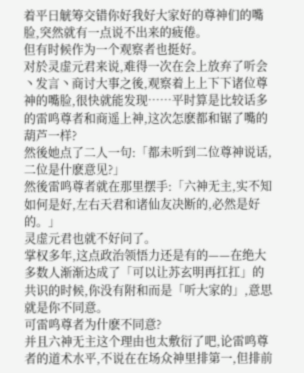着平日觥筹交错你好我好大家好的尊神们的嘴脸,突然就有一点说不出来的疲倦。
但有时候作为一个观察者也挺好。
对於灵虚元君来说,难得一次在会上放弃了听会丶发言丶商讨大事之後,观察着上上下下诸位尊神的嘴脸,很快就能发现……平时算是比较话多的雷鸣尊者和商遥上神,这次怎麽都和锯了嘴的葫芦一样?
然後她点了二人一句:「都未听到二位尊神说话,二位是什麽意见?」
然後雷鸣尊者就在那里摆手:「六神无主,实不知如何是好,左右天君和诸仙友决断的,必然是好的。」
灵虚元君也就不好问了。
掌权多年,这点政治领悟力还是有的——在绝大多数人渐渐达成了「可以让苏玄明再扛扛」的共识的时候,你没有附和而是「听大家的」,意思就是你不同意。
可雷鸣尊者为什麽不同意?
并且六神无主这个理由也太敷衍了吧,论雷鸣尊者的道术水平,不说在在场众神里排第一,但排前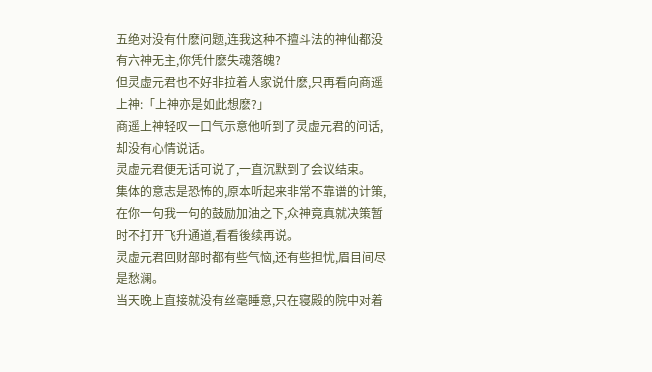五绝对没有什麽问题,连我这种不擅斗法的神仙都没有六神无主,你凭什麽失魂落魄?
但灵虚元君也不好非拉着人家说什麽,只再看向商遥上神:「上神亦是如此想麽?」
商遥上神轻叹一口气示意他听到了灵虚元君的问话,却没有心情说话。
灵虚元君便无话可说了,一直沉默到了会议结束。
集体的意志是恐怖的,原本听起来非常不靠谱的计策,在你一句我一句的鼓励加油之下,众神竟真就决策暂时不打开飞升通道,看看後续再说。
灵虚元君回财部时都有些气恼,还有些担忧,眉目间尽是愁澜。
当天晚上直接就没有丝毫睡意,只在寝殿的院中对着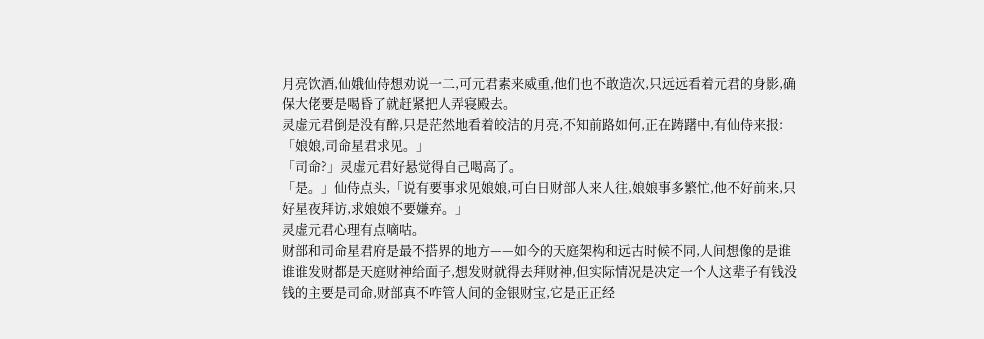月亮饮酒,仙娥仙侍想劝说一二,可元君素来威重,他们也不敢造次,只远远看着元君的身影,确保大佬要是喝昏了就赶紧把人弄寝殿去。
灵虚元君倒是没有醉,只是茫然地看着皎洁的月亮,不知前路如何,正在踌躇中,有仙侍来报:「娘娘,司命星君求见。」
「司命?」灵虚元君好悬觉得自己喝高了。
「是。」仙侍点头,「说有要事求见娘娘,可白日财部人来人往,娘娘事多繁忙,他不好前来,只好星夜拜访,求娘娘不要嫌弃。」
灵虚元君心理有点嘀咕。
财部和司命星君府是最不搭界的地方——如今的天庭架构和远古时候不同,人间想像的是谁谁谁发财都是天庭财神给面子,想发财就得去拜财神,但实际情况是决定一个人这辈子有钱没钱的主要是司命,财部真不咋管人间的金银财宝,它是正正经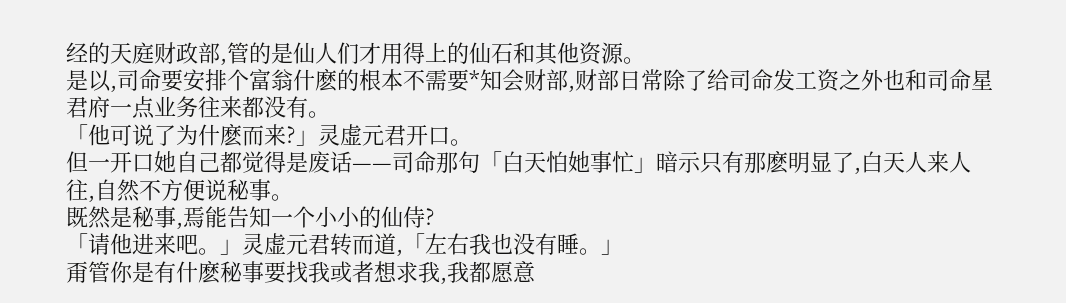经的天庭财政部,管的是仙人们才用得上的仙石和其他资源。
是以,司命要安排个富翁什麽的根本不需要*知会财部,财部日常除了给司命发工资之外也和司命星君府一点业务往来都没有。
「他可说了为什麽而来?」灵虚元君开口。
但一开口她自己都觉得是废话——司命那句「白天怕她事忙」暗示只有那麽明显了,白天人来人往,自然不方便说秘事。
既然是秘事,焉能告知一个小小的仙侍?
「请他进来吧。」灵虚元君转而道,「左右我也没有睡。」
甭管你是有什麽秘事要找我或者想求我,我都愿意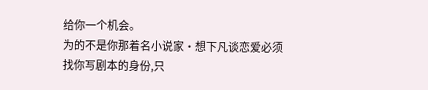给你一个机会。
为的不是你那着名小说家·想下凡谈恋爱必须找你写剧本的身份,只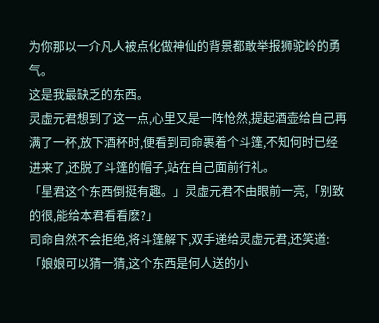为你那以一介凡人被点化做神仙的背景都敢举报狮驼岭的勇气。
这是我最缺乏的东西。
灵虚元君想到了这一点,心里又是一阵怆然,提起酒壶给自己再满了一杯,放下酒杯时,便看到司命裹着个斗篷,不知何时已经进来了,还脱了斗篷的帽子,站在自己面前行礼。
「星君这个东西倒挺有趣。」灵虚元君不由眼前一亮,「别致的很,能给本君看看麽?」
司命自然不会拒绝,将斗篷解下,双手递给灵虚元君,还笑道:「娘娘可以猜一猜,这个东西是何人送的小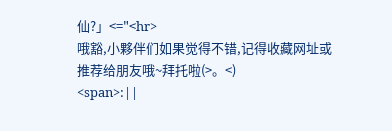仙?」<="<hr>
哦豁,小夥伴们如果觉得不错,记得收藏网址或推荐给朋友哦~拜托啦(>。<)
<span>:||